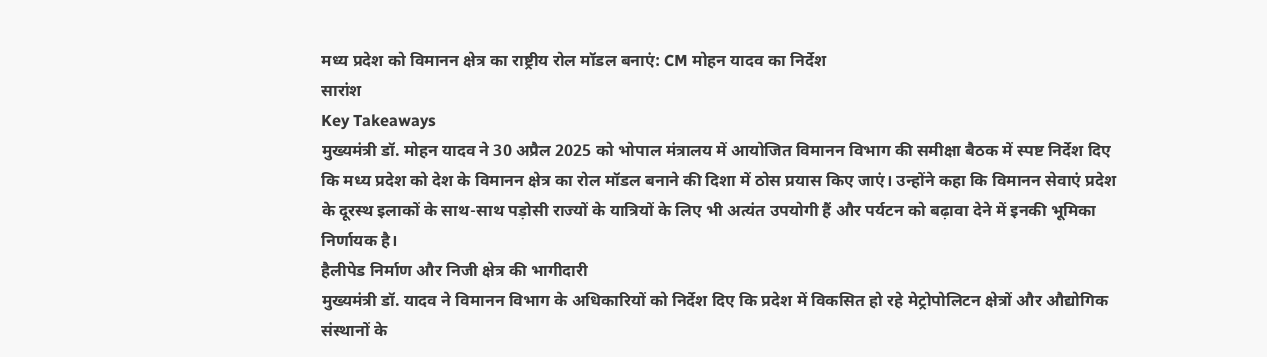मध्य प्रदेश को विमानन क्षेत्र का राष्ट्रीय रोल मॉडल बनाएं: CM मोहन यादव का निर्देश
सारांश
Key Takeaways
मुख्यमंत्री डॉ. मोहन यादव ने 30 अप्रैल 2025 को भोपाल मंत्रालय में आयोजित विमानन विभाग की समीक्षा बैठक में स्पष्ट निर्देश दिए कि मध्य प्रदेश को देश के विमानन क्षेत्र का रोल मॉडल बनाने की दिशा में ठोस प्रयास किए जाएं। उन्होंने कहा कि विमानन सेवाएं प्रदेश के दूरस्थ इलाकों के साथ-साथ पड़ोसी राज्यों के यात्रियों के लिए भी अत्यंत उपयोगी हैं और पर्यटन को बढ़ावा देने में इनकी भूमिका निर्णायक है।
हैलीपेड निर्माण और निजी क्षेत्र की भागीदारी
मुख्यमंत्री डॉ. यादव ने विमानन विभाग के अधिकारियों को निर्देश दिए कि प्रदेश में विकसित हो रहे मेट्रोपोलिटन क्षेत्रों और औद्योगिक संस्थानों के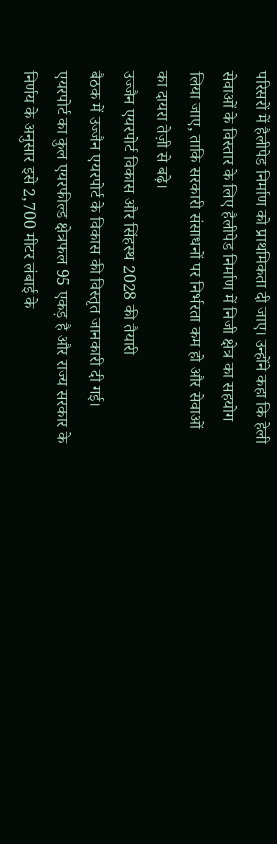परिसरों में हैलीपेड निर्माण को प्राथमिकता दी जाए। उन्होंने कहा कि हेली सेवाओं के विस्तार के लिए हैलीपेड निर्माण में निजी क्षेत्र का सहयोग लिया जाए, ताकि सरकारी संसाधनों पर निर्भरता कम हो और सेवाओं का दायरा तेज़ी से बढ़े।
उज्जैन एयरपोर्ट विकास और सिंहस्थ 2028 की तैयारी
बैठक में उज्जैन एयरपोर्ट के विकास की विस्तृत जानकारी दी गई। एयरपोर्ट का कुल एयरफील्ड क्षेत्रफल 95 एकड़ है और राज्य सरकार के निर्णय के अनुसार इसे 2,700 मीटर लंबाई के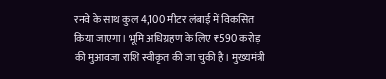रनवे के साथ कुल 4,100 मीटर लंबाई में विकसित किया जाएगा। भूमि अधिग्रहण के लिए ₹590 करोड़ की मुआवजा राशि स्वीकृत की जा चुकी है। मुख्यमंत्री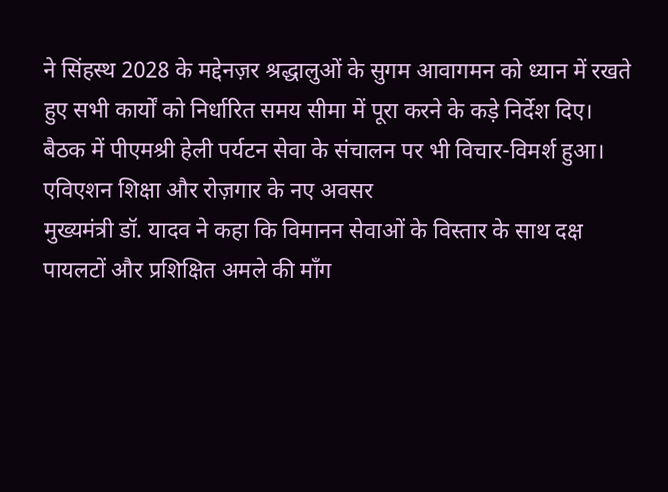ने सिंहस्थ 2028 के मद्देनज़र श्रद्धालुओं के सुगम आवागमन को ध्यान में रखते हुए सभी कार्यों को निर्धारित समय सीमा में पूरा करने के कड़े निर्देश दिए। बैठक में पीएमश्री हेली पर्यटन सेवा के संचालन पर भी विचार-विमर्श हुआ।
एविएशन शिक्षा और रोज़गार के नए अवसर
मुख्यमंत्री डॉ. यादव ने कहा कि विमानन सेवाओं के विस्तार के साथ दक्ष पायलटों और प्रशिक्षित अमले की माँग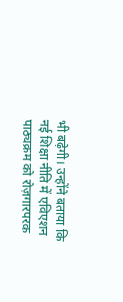भी बढ़ेगी। उन्होंने बताया कि नई शिक्षा नीति में एविएशन पाठ्यक्रम को रोज़गारपरक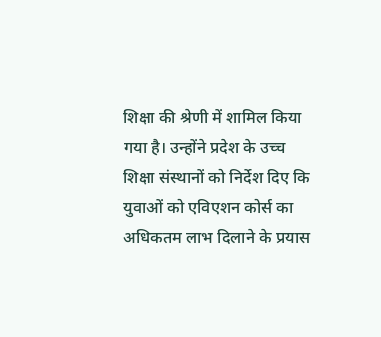शिक्षा की श्रेणी में शामिल किया गया है। उन्होंने प्रदेश के उच्च शिक्षा संस्थानों को निर्देश दिए कि युवाओं को एविएशन कोर्स का अधिकतम लाभ दिलाने के प्रयास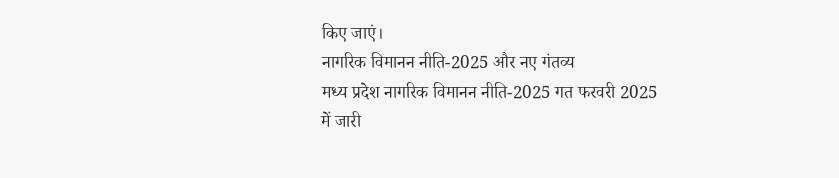किए जाएं।
नागरिक विमानन नीति-2025 और नए गंतव्य
मध्य प्रदेश नागरिक विमानन नीति-2025 गत फरवरी 2025 में जारी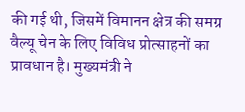की गई थी, जिसमें विमानन क्षेत्र की समग्र वैल्यू चेन के लिए विविध प्रोत्साहनों का प्रावधान है। मुख्यमंत्री ने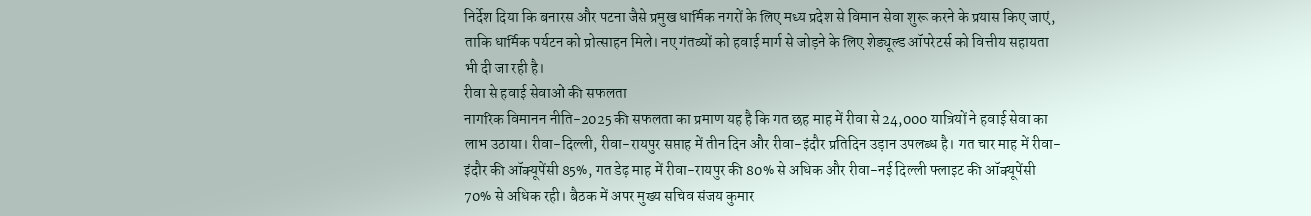निर्देश दिया कि बनारस और पटना जैसे प्रमुख धार्मिक नगरों के लिए मध्य प्रदेश से विमान सेवा शुरू करने के प्रयास किए जाएं, ताकि धार्मिक पर्यटन को प्रोत्साहन मिले। नए गंतव्यों को हवाई मार्ग से जोड़ने के लिए शेड्यूल्ड ऑपरेटर्स को वित्तीय सहायता भी दी जा रही है।
रीवा से हवाई सेवाओं की सफलता
नागरिक विमानन नीति-2025 की सफलता का प्रमाण यह है कि गत छह माह में रीवा से 24,000 यात्रियों ने हवाई सेवा का लाभ उठाया। रीवा-दिल्ली, रीवा-रायपुर सप्ताह में तीन दिन और रीवा-इंदौर प्रतिदिन उड़ान उपलब्ध है। गत चार माह में रीवा-इंदौर की ऑक्यूपेंसी 85%, गत डेढ़ माह में रीवा-रायपुर की 80% से अधिक और रीवा-नई दिल्ली फ्लाइट की ऑक्यूपेंसी 70% से अधिक रही। बैठक में अपर मुख्य सचिव संजय कुमार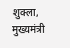शुक्ला, मुख्यमंत्री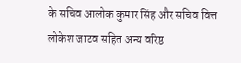के सचिव आलोक कुमार सिंह और सचिव वित्त लोकेश जाटव सहित अन्य वरिष्ठ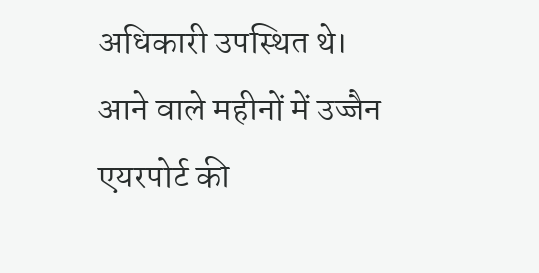अधिकारी उपस्थित थे। आने वाले महीनों में उज्जैन एयरपोर्ट की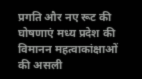प्रगति और नए रूट की घोषणाएं मध्य प्रदेश की विमानन महत्वाकांक्षाओं की असली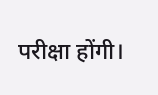परीक्षा होंगी।